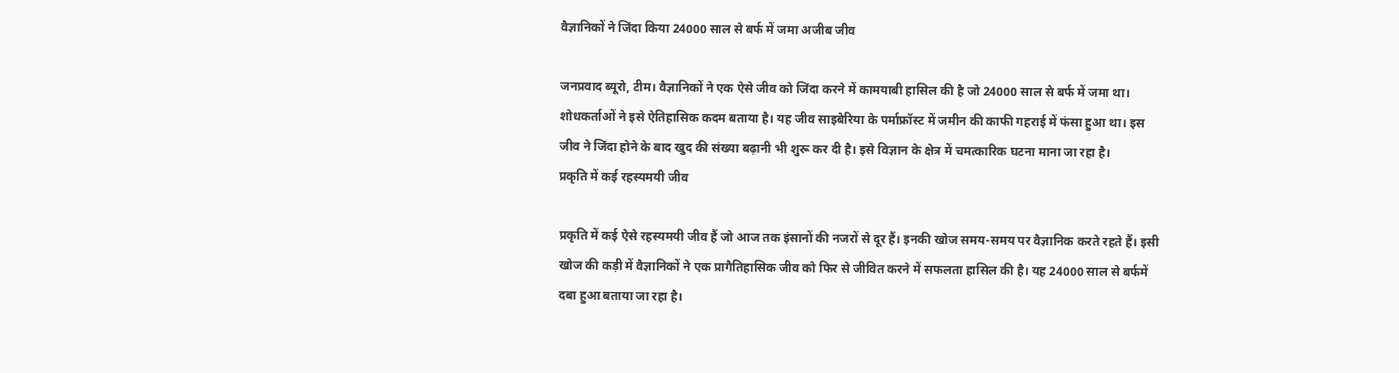वैज्ञानिकों ने जिंदा किया 24000 साल से बर्फ में जमा अजीब जीव

जनप्रवाद ब्यूरो, टीम। वैज्ञानिकों ने एक ऐसे जीव को जिंदा करने में कामयाबी हासिल की है जो 24000 साल से बर्फ में जमा था। शोधकर्ताओं ने इसे ऐतिहासिक कदम बताया है। यह जीव साइबेरिया के पर्माफ्रॉस्ट में जमीन की काफी गहराई में फंसा हुआ था। इस जीव ने जिंदा होने के बाद खुद की संख्या बढ़ानी भी शुरू कर दी है। इसे विज्ञान के क्षेत्र में चमत्कारिक घटना माना जा रहा है।
प्रकृति में कई रहस्यमयी जीव

प्रकृति में कई ऐसे रहस्यमयी जीव हैं जो आज तक इंसानों की नजरों से दूर हैं। इनकी खोज समय-समय पर वैज्ञानिक करते रहते हैं। इसी खोज की कड़ी में वैज्ञानिकों ने एक प्रागैतिहासिक जीव को फिर से जीवित करने में सफलता हासिल की है। यह 24000 साल से बर्फमें दबा हुआ बताया जा रहा है।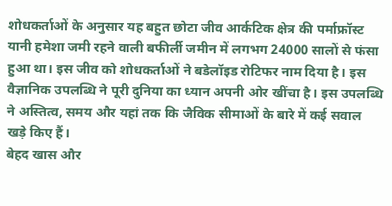शोधकर्ताओं के अनुसार यह बहुत छोटा जीव आर्कटिक क्षेत्र की पर्माफ्रॉस्ट यानी हमेशा जमी रहने वाली बफीर्ली जमीन में लगभग 24000 सालों से फंसा हुआ था। इस जीव को शोधकर्ताओं ने बडेलॉइड रोटिफर नाम दिया है। इस वैज्ञानिक उपलब्धि ने पूरी दुनिया का ध्यान अपनी ओर खींचा है। इस उपलब्धि ने अस्तित्व, समय और यहां तक कि जैविक सीमाओं के बारे में कई सवाल खड़े किए हैं।
बेहद खास और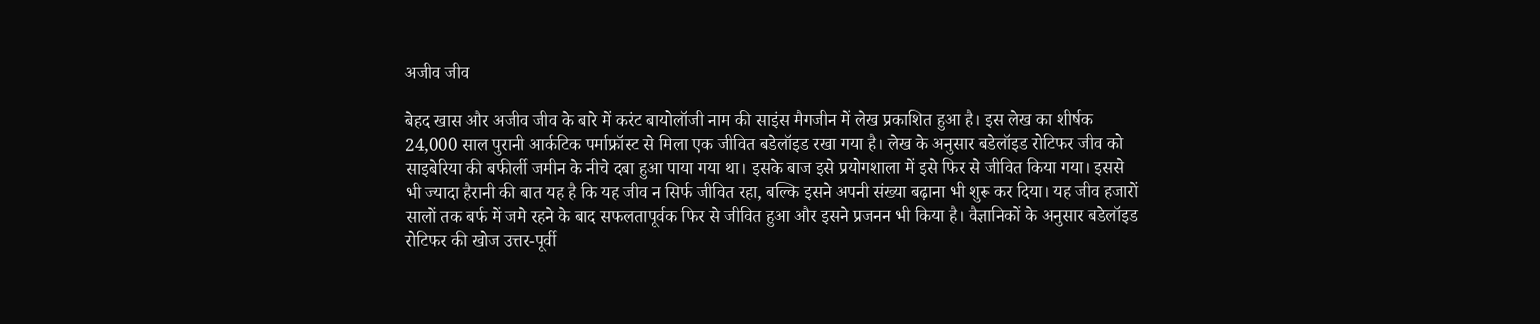अजीव जीव

बेहद खास और अजीव जीव के बारे में करंट बायोलॉजी नाम की साइंस मैगजीन में लेख प्रकाशित हुआ है। इस लेख का शीर्षक 24,000 साल पुरानी आर्कटिक पर्माफ्रॉस्ट से मिला एक जीवित बडेलॉइड रखा गया है। लेख के अनुसार बडेलॉइड रोटिफर जीव को साइबेरिया की बफीर्ली जमीन के नीचे दबा हुआ पाया गया था। इसके बाज इसे प्रयोगशाला में इसे फिर से जीवित किया गया। इससे भी ज्यादा हैरानी की बात यह है कि यह जीव न सिर्फ जीवित रहा, बल्कि इसने अपनी संख्या बढ़ाना भी शुरू कर दिया। यह जीव हजारों सालों तक बर्फ में जमे रहने के बाद सफलतापूर्वक फिर से जीवित हुआ और इसने प्रजनन भी किया है। वैज्ञानिकों के अनुसार बडेलॉइड रोटिफर की खोज उत्तर-पूर्वी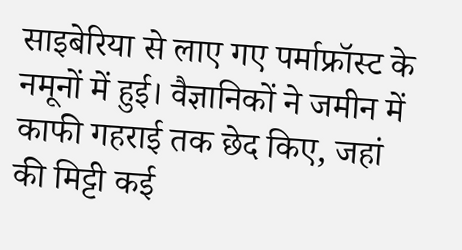साइबेरिया से लाए गए पर्माफ्रॉस्ट के नमूनों में हुई। वैज्ञानिकों ने जमीन में काफी गहराई तक छेद किए, जहां की मिट्टी कई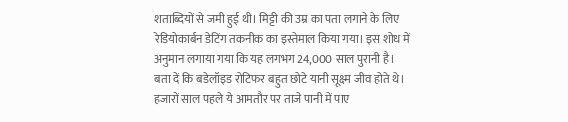शताब्दियों से जमी हुई थी। मिट्टी की उम्र का पता लगाने के लिए रेडियोकार्बन डेटिंग तकनीक का इस्तेमाल किया गया। इस शोध में अनुमान लगाया गया कि यह लगभग 24,000 साल पुरानी है। बता दें कि बडेलॉइड रोटिफर बहुत छोटे यानी सूक्ष्म जीव होते थे। हजारों साल पहले ये आमतौर पर ताजे पानी में पाए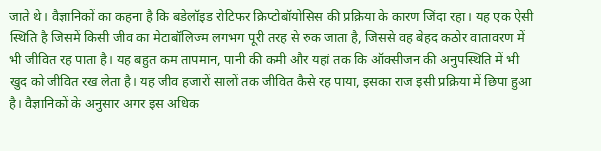जाते थे। वैज्ञानिकों का कहना है कि बडेलॉइड रोटिफर क्रिप्टोबॉयोसिस की प्रक्रिया के कारण जिंदा रहा। यह एक ऐसी स्थिति है जिसमें किसी जीव का मेटाबॉलिज्म लगभग पूरी तरह से रुक जाता है, जिससे वह बेहद कठोर वातावरण में भी जीवित रह पाता है। यह बहुत कम तापमान, पानी की कमी और यहां तक कि ऑक्सीजन की अनुपस्थिति में भी खुद को जीवित रख लेता है। यह जीव हजारों सालों तक जीवित कैसे रह पाया, इसका राज इसी प्रक्रिया में छिपा हुआ है। वैज्ञानिकों के अनुसार अगर इस अधिक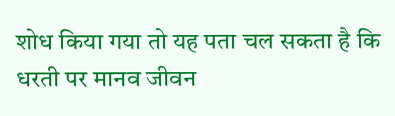शोध किया गया तो यह पता चल सकता है कि धरती पर मानव जीवन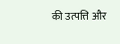की उत्पत्ति और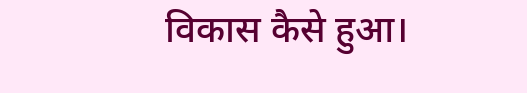विकास कैसे हुआ।